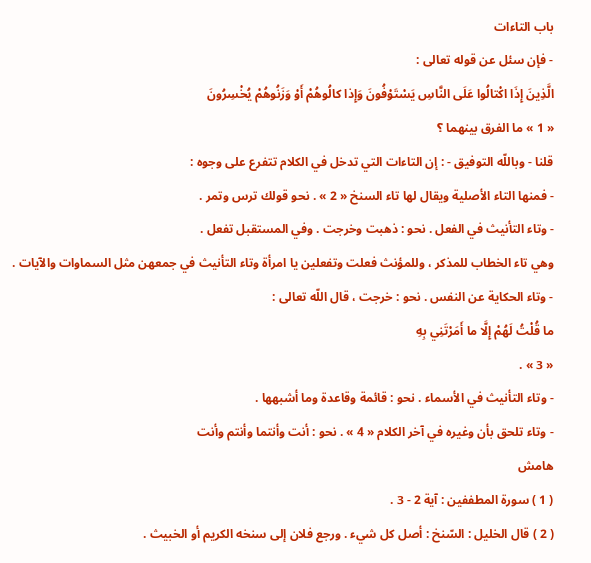باب التاءات
- فإن سئل عن قوله تعالى :
الَّذِينَ إِذَا اكْتالُوا عَلَى النَّاسِ يَسْتَوْفُونَ وَإِذا كالُوهُمْ أَوْ وَزَنُوهُمْ يُخْسِرُونَ
« 1 » ما الفرق بينهما ؟
قلنا - وباللّه التوفيق - : إن التاءات التي تدخل في الكلام تتفرع على وجوه :
- فمنها التاء الأصلية ويقال لها تاء السنخ « 2 » . نحو قولك ترس وتمر .
- وتاء التأنيث في الفعل . نحو : ذهبت وخرجت . وفي المستقبل تفعل .
وهي تاء الخطاب للمذكر ، وللمؤنث فعلت وتفعلين يا امرأة وتاء التأنيث في جمعهن مثل السماوات والآيات .
- وتاء الحكاية عن النفس . نحو : خرجت ، قال اللّه تعالى :
ما قُلْتُ لَهُمْ إِلَّا ما أَمَرْتَنِي بِهِ
« 3 » .
- وتاء التأنيث في الأسماء . نحو : قائمة وقاعدة وما أشبهها .
- وتاء تلحق بأن وغيره في آخر الكلام « 4 » . نحو : أنت وأنتما وأنتم وأنت
هامش
( 1 ) سورة المطففين : آية 2 - 3 .
( 2 ) قال الخليل : السّنخ : أصل كل شيء . ورجع فلان إلى سنخه الكريم أو الخبيث .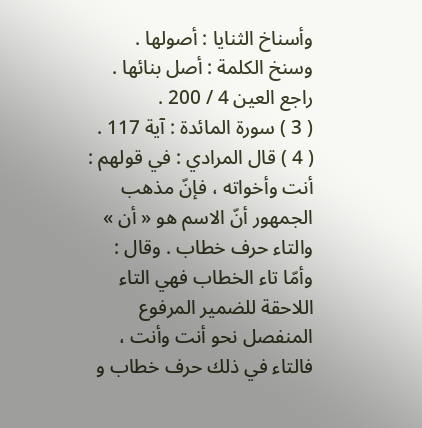وأسناخ الثنايا : أصولها . وسنخ الكلمة : أصل بنائها . راجع العين 4 / 200 .
( 3 ) سورة المائدة : آية 117 .
( 4 ) قال المرادي : في قولهم : أنت وأخواته ، فإنّ مذهب الجمهور أنّ الاسم هو « أن » والتاء حرف خطاب . وقال : وأمّا تاء الخطاب فهي التاء اللاحقة للضمير المرفوع المنفصل نحو أنت وأنت ، فالتاء في ذلك حرف خطاب و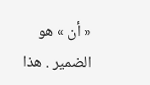« أن » هو الضمير . هذا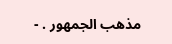مذهب الجمهور . -